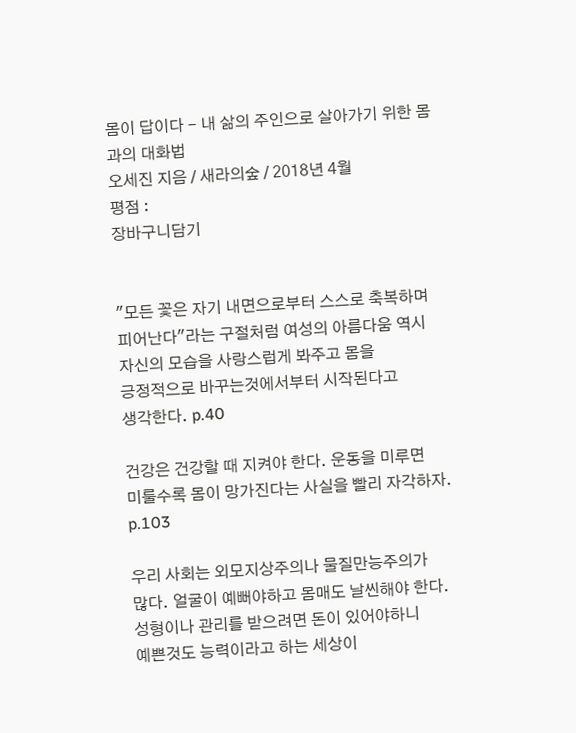몸이 답이다 - 내 삶의 주인으로 살아가기 위한 몸과의 대화법
오세진 지음 / 새라의숲 / 2018년 4월
평점 :
장바구니담기


"모든 꽃은 자기 내면으로부터 스스로 축복하며
피어난다"라는 구절처럼 여성의 아름다움 역시
자신의 모습을 사랑스럽게 봐주고 몸을
긍정적으로 바꾸는것에서부터 시작된다고
생각한다. p.40

건강은 건강할 때 지켜야 한다. 운동을 미루면
미룰수록 몸이 망가진다는 사실을 빨리 자각하자.
p.103

우리 사회는 외모지상주의나 물질만능주의가
많다. 얼굴이 예뻐야하고 몸매도 날씬해야 한다.
성형이나 관리를 받으려면 돈이 있어야하니
예쁜것도 능력이라고 하는 세상이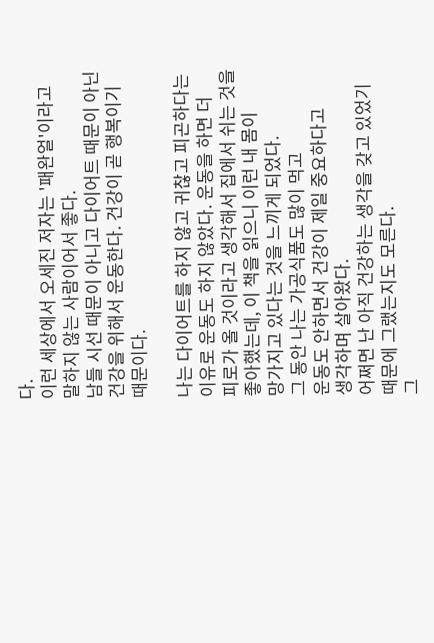다.
이런 세상에서 오세진 저자는 '패완얼'이라고
말하지 않는 사람이어서 좋다.
남들 시선 때문이 아니고 다이어트 때문이 아닌
건강을 위해서 운동한다. 건강이 곧 행복이기
때문이다.

나는 다이어트를 하지 않고 귀찮고 피곤하다는
이유로 운동도 하지 않았다. 운동을 하면 더
피로가 올 것이라고 생각해서 집에서 쉬는 것을
좋아했는데, 이 책을 읽으니 이런 내 몸이
망가지고 있다는 것을 느끼게 되었다.
그 동안 나는 가공식품도 많이 먹고
운동도 안하면서 건강이 제일 중요하다고
생각하며 살아왔다.
어쩌면 난 아직 건강하는 생각을 갖고 있었기
때문에 그랬는지도 모른다.
그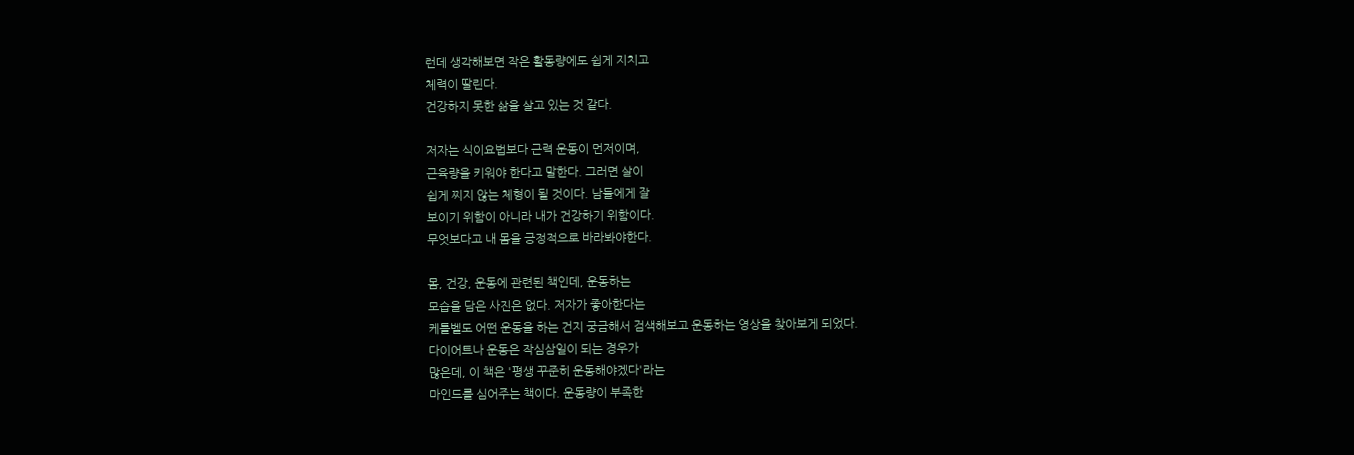런데 생각해보면 작은 활동량에도 쉽게 지치고
체력이 딸린다.
건강하지 못한 삶을 살고 있는 것 같다.

저자는 식이요법보다 근력 운동이 먼저이며,
근육량을 키워야 한다고 말한다. 그러면 살이
쉽게 찌지 않는 체형이 될 것이다. 남들에게 잘
보이기 위함이 아니라 내가 건강하기 위함이다.
무엇보다고 내 몸을 긍정적으로 바라봐야한다.

몸, 건강, 운동에 관련된 책인데, 운동하는
모습을 담은 사진은 없다. 저자가 좋아한다는
케틀벨도 어떤 운동을 하는 건지 궁금해서 검색해보고 운동하는 영상을 찾아보게 되었다.
다이어트나 운동은 작심삼일이 되는 경우가
많은데, 이 책은 '평생 꾸준히 운동해야겠다'라는
마인드를 심어주는 책이다. 운동량이 부족한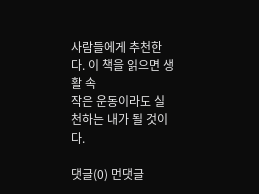사람들에게 추천한다. 이 책을 읽으면 생활 속
작은 운동이라도 실천하는 내가 될 것이다.

댓글(0) 먼댓글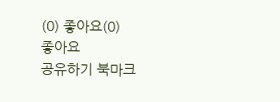(0) 좋아요(0)
좋아요
공유하기 북마크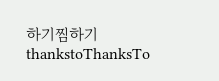하기찜하기 thankstoThanksTo